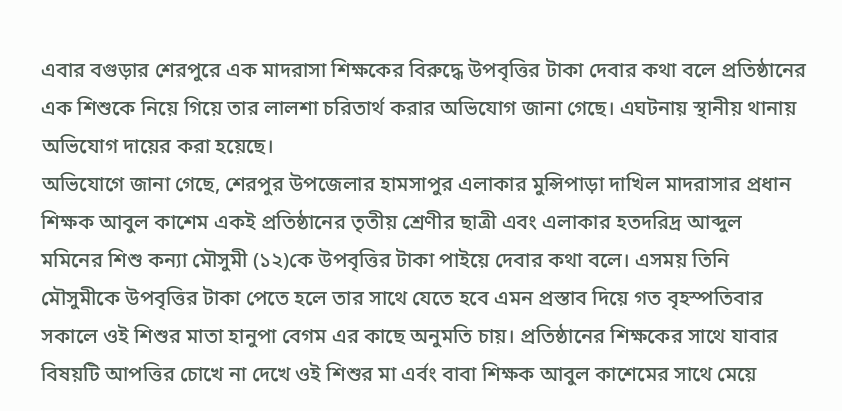এবার বগুড়ার শেরপুরে এক মাদরাসা শিক্ষকের বিরুদ্ধে উপবৃত্তির টাকা দেবার কথা বলে প্রতিষ্ঠানের এক শিশুকে নিয়ে গিয়ে তার লালশা চরিতার্থ করার অভিযোগ জানা গেছে। এঘটনায় স্থানীয় থানায় অভিযোগ দায়ের করা হয়েছে।
অভিযোগে জানা গেছে, শেরপুর উপজেলার হামসাপুর এলাকার মুন্সিপাড়া দাখিল মাদরাসার প্রধান শিক্ষক আবুল কাশেম একই প্রতিষ্ঠানের তৃতীয় শ্রেণীর ছাত্রী এবং এলাকার হতদরিদ্র আব্দুল মমিনের শিশু কন্যা মৌসুমী (১২)কে উপবৃত্তির টাকা পাইয়ে দেবার কথা বলে। এসময় তিনি মৌসুমীকে উপবৃত্তির টাকা পেতে হলে তার সাথে যেতে হবে এমন প্রস্তাব দিয়ে গত বৃহস্পতিবার সকালে ওই শিশুর মাতা হানুপা বেগম এর কাছে অনুমতি চায়। প্রতিষ্ঠানের শিক্ষকের সাথে যাবার বিষয়টি আপত্তির চোখে না দেখে ওই শিশুর মা এর্বং বাবা শিক্ষক আবুল কাশেমের সাথে মেয়ে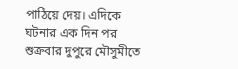পাঠিয়ে দেয়। এদিকে ঘটনার এক দিন পর শুক্রবার দুপুরে মৌসুমীতে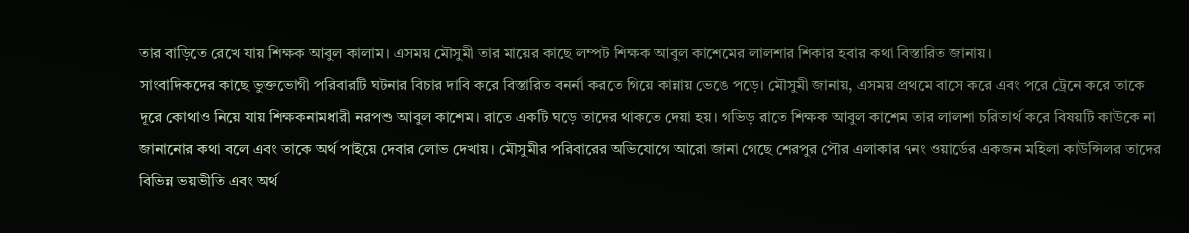তার বাড়িতে রেখে যায় শিক্ষক আবুল কালাম। এসময় মৌসুমী তার মায়ের কাছে লম্পট শিক্ষক আবুল কাশেমের লালশার শিকার হবার কথা বিস্তারিত জানায়।
সাংবাদিকদের কাছে ভুক্তভোগী পরিবারটি ঘটনার বিচার দাবি করে বিস্তারিত বনর্না করতে গিয়ে কান্নায় ভেঙে পড়ে। মৌসুমী জানায়, এসময় প্রথমে বাসে করে এবং পরে ট্রেনে করে তাকে দূরে কোথাও নিয়ে যায় শিক্ষকনামধারী নরপশু আবুল কাশেম। রাতে একটি ঘড়ে তাদের থাকতে দেয়া হয়। গভিড় রাতে শিক্ষক আবুল কাশেম তার লালশা চরিতার্থ করে বিষয়টি কাউকে না জানানোর কথা বলে এবং তাকে অর্থ পাইয়ে দেবার লোভ দেখায়। মৌসুমীর পরিবারের অভিযোগে আরো জানা গেছে শেরপুর পৌর এলাকার ৭নং ওয়ার্ডের একজন মহিলা কাউন্সিলর তাদের বিভিন্ন ভয়ভীতি এবং অর্থ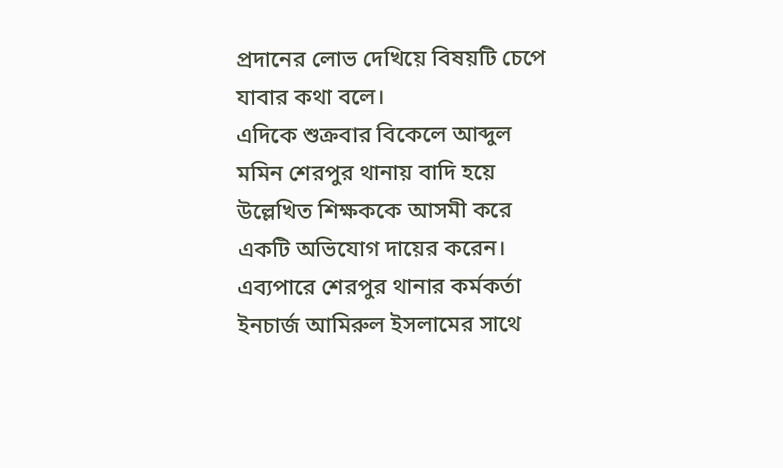প্রদানের লোভ দেখিয়ে বিষয়টি চেপে যাবার কথা বলে।
এদিকে শুক্রবার বিকেলে আব্দুল মমিন শেরপুর থানায় বাদি হয়ে উল্লেখিত শিক্ষককে আসমী করে একটি অভিযোগ দায়ের করেন। এব্যপারে শেরপুর থানার কর্মকর্তা ইনচার্জ আমিরুল ইসলামের সাথে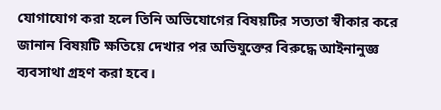যোগাযোগ করা হলে তিনি অভিযোগের বিষয়টির সত্যতা স্বীকার করে জানান বিষয়টি ক্ষতিয়ে দেখার পর অভিযুক্তের বিরুদ্ধে আইনানুজ্ঞ ব্যবসাথা গ্রহণ করা হবে।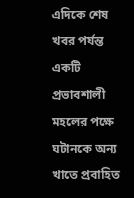এদিকে শেষ খবর পর্যন্ত একটি প্রভাবশালী মহলের পক্ষে ঘটানকে অন্য খাতে প্রবাহিত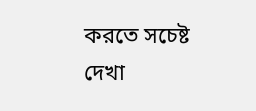করতে সচেষ্ট দেখা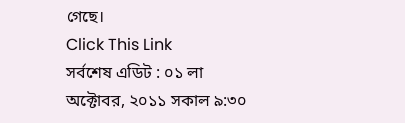গেছে।
Click This Link
সর্বশেষ এডিট : ০১ লা অক্টোবর, ২০১১ সকাল ৯:৩০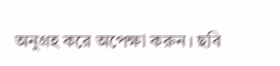অনুগ্রহ করে অপেক্ষা করুন। ছবি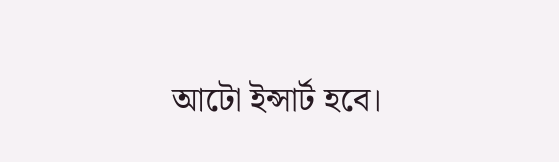আটো ইন্সার্ট হবে।